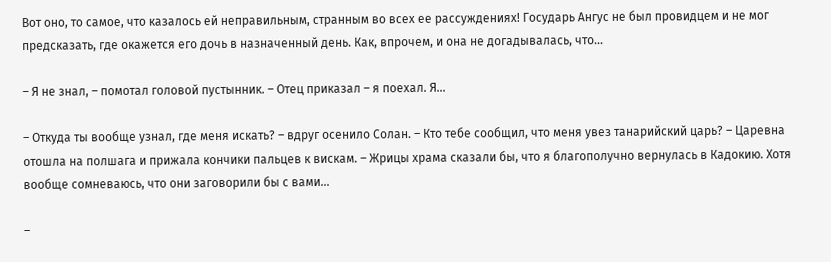Вот оно, то самое, что казалось ей неправильным, странным во всех ее рассуждениях! Государь Ангус не был провидцем и не мог предсказать, где окажется его дочь в назначенный день. Как, впрочем, и она не догадывалась, что…

– Я не знал, – помотал головой пустынник. – Отец приказал – я поехал. Я…

– Откуда ты вообще узнал, где меня искать? – вдруг осенило Солан. – Кто тебе сообщил, что меня увез танарийский царь? – Царевна отошла на полшага и прижала кончики пальцев к вискам. – Жрицы храма сказали бы, что я благополучно вернулась в Кадокию. Хотя вообще сомневаюсь, что они заговорили бы с вами…

–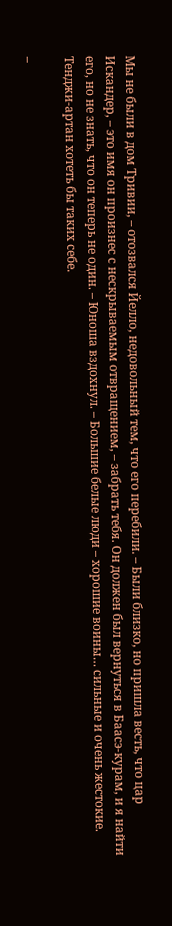Мы не были в дом Тривии, – отозвался Йелло, недовольный тем, что его перебили. – Были близко, но пришла весть, что цар Искандер, – это имя он произнес с нескрываемым отвращением, – забрать тебя. Он должен был вернуться в Баасэ-курам, и я найти его, но не знать, что он теперь не один. – Юноша вздохнул. – Большие белые люди – хорошие воины… сильные и очень жестокие. Тенджи-артан хотеть бы таких себе.

–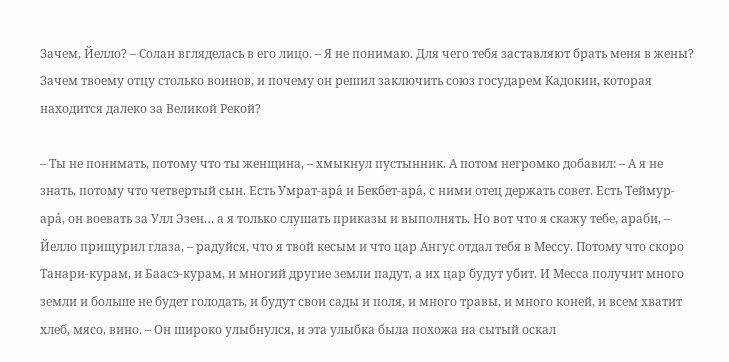Зачем, Йелло? – Солан вгляделась в его лицо. – Я не понимаю. Для чего тебя заставляют брать меня в жены? Зачем твоему отцу столько воинов, и почему он решил заключить союз государем Кадокии, которая находится далеко за Великой Рекой?

– Ты не понимать, потому что ты женщина, – хмыкнул пустынник. А потом негромко добавил: – А я не знать, потому что четвертый сын. Есть Умрат-ара́ и Бекбет-ара́, с ними отец держать совет. Есть Теймур-ара́, он воевать за Улл Эзен… а я только слушать приказы и выполнять. Но вот что я скажу тебе, араби, – Йелло прищурил глаза, – радуйся, что я твой кесым и что цар Ангус отдал тебя в Мессу. Потому что скоро Танари-курам, и Баасэ-курам, и многий другие земли падут, а их цар будут убит. И Месса получит много земли и больше не будет голодать, и будут свои сады и поля, и много травы, и много коней, и всем хватит хлеб, мясо, вино. – Он широко улыбнулся, и эта улыбка была похожа на сытый оскал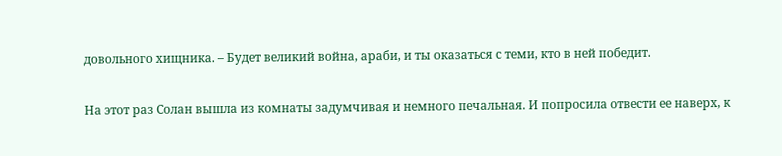довольного хищника. – Будет великий война, араби, и ты оказаться с теми, кто в ней победит.

На этот раз Солан вышла из комнаты задумчивая и немного печальная. И попросила отвести ее наверх, к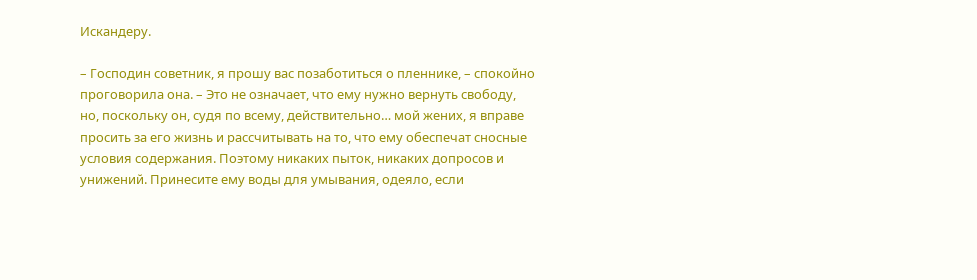Искандеру.

– Господин советник, я прошу вас позаботиться о пленнике, – спокойно проговорила она. – Это не означает, что ему нужно вернуть свободу, но, поскольку он, судя по всему, действительно… мой жених, я вправе просить за его жизнь и рассчитывать на то, что ему обеспечат сносные условия содержания. Поэтому никаких пыток, никаких допросов и унижений. Принесите ему воды для умывания, одеяло, если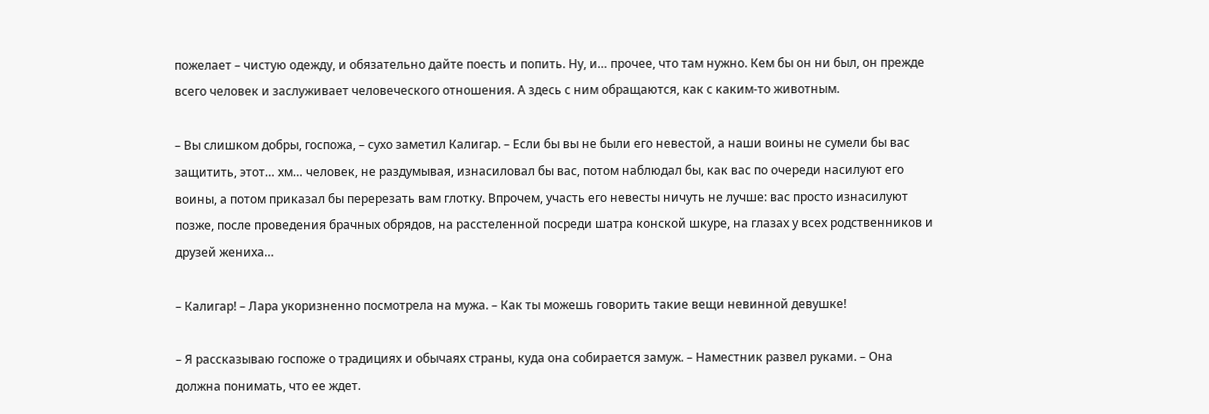пожелает – чистую одежду, и обязательно дайте поесть и попить. Ну, и… прочее, что там нужно. Кем бы он ни был, он прежде всего человек и заслуживает человеческого отношения. А здесь с ним обращаются, как с каким-то животным.

– Вы слишком добры, госпожа, – сухо заметил Калигар. – Если бы вы не были его невестой, а наши воины не сумели бы вас защитить, этот… хм… человек, не раздумывая, изнасиловал бы вас, потом наблюдал бы, как вас по очереди насилуют его воины, а потом приказал бы перерезать вам глотку. Впрочем, участь его невесты ничуть не лучше: вас просто изнасилуют позже, после проведения брачных обрядов, на расстеленной посреди шатра конской шкуре, на глазах у всех родственников и друзей жениха…

– Калигар! – Лара укоризненно посмотрела на мужа. – Как ты можешь говорить такие вещи невинной девушке!

– Я рассказываю госпоже о традициях и обычаях страны, куда она собирается замуж. – Наместник развел руками. – Она должна понимать, что ее ждет.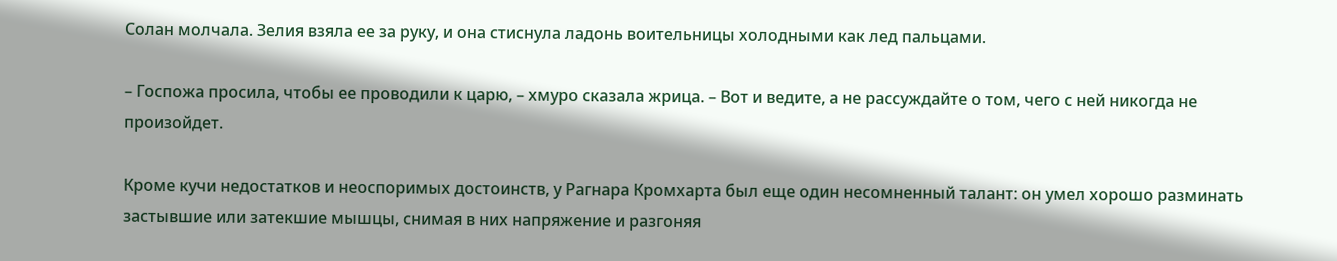Солан молчала. Зелия взяла ее за руку, и она стиснула ладонь воительницы холодными как лед пальцами.

– Госпожа просила, чтобы ее проводили к царю, – хмуро сказала жрица. – Вот и ведите, а не рассуждайте о том, чего с ней никогда не произойдет.

Кроме кучи недостатков и неоспоримых достоинств, у Рагнара Кромхарта был еще один несомненный талант: он умел хорошо разминать застывшие или затекшие мышцы, снимая в них напряжение и разгоняя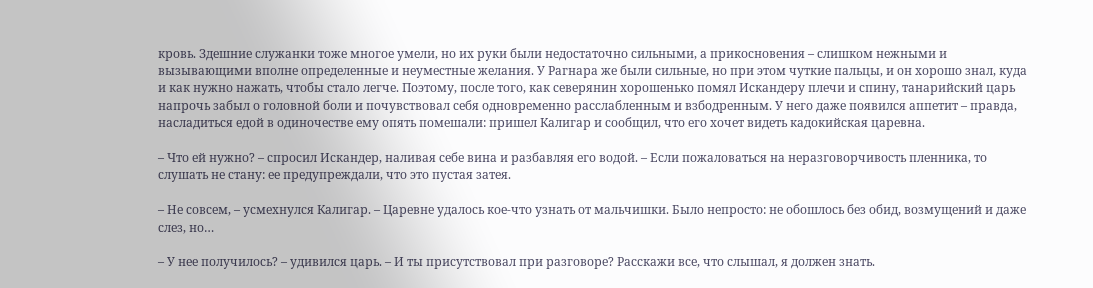кровь. Здешние служанки тоже многое умели, но их руки были недостаточно сильными, а прикосновения – слишком нежными и вызывающими вполне определенные и неуместные желания. У Рагнара же были сильные, но при этом чуткие пальцы, и он хорошо знал, куда и как нужно нажать, чтобы стало легче. Поэтому, после того, как северянин хорошенько помял Искандеру плечи и спину, танарийский царь напрочь забыл о головной боли и почувствовал себя одновременно расслабленным и взбодренным. У него даже появился аппетит – правда, насладиться едой в одиночестве ему опять помешали: пришел Калигар и сообщил, что его хочет видеть кадокийская царевна.

– Что ей нужно? – спросил Искандер, наливая себе вина и разбавляя его водой. – Если пожаловаться на неразговорчивость пленника, то слушать не стану: ее предупреждали, что это пустая затея.

– Не совсем, – усмехнулся Калигар. – Царевне удалось кое-что узнать от мальчишки. Было непросто: не обошлось без обид, возмущений и даже слез, но…

– У нее получилось? – удивился царь. – И ты присутствовал при разговоре? Расскажи все, что слышал, я должен знать.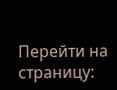Перейти на страницу: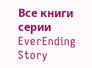Все книги серии EverEnding Story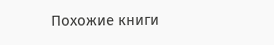Похожие книги